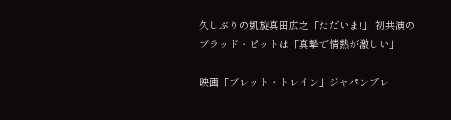久しぶりの凱旋真田広之「ただいま!」 初共演のブラッド・ピットは「真摯で情熱が激しい」

映画「ブレット・トレイン」ジャパンプレ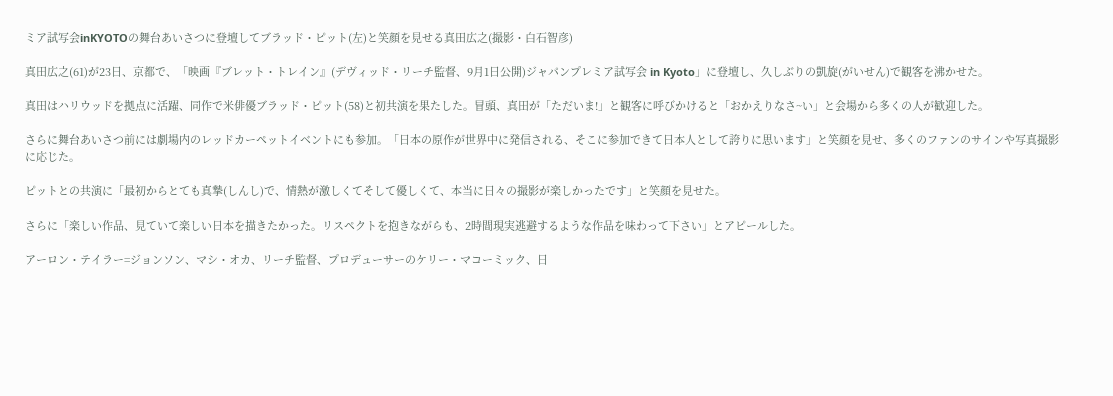ミア試写会inKYOTOの舞台あいさつに登壇してブラッド・ピット(左)と笑顔を見せる真田広之(撮影・白石智彦)

真田広之(61)が23日、京都で、「映画『ブレット・トレイン』(デヴィッド・リーチ監督、9月1日公開)ジャパンプレミア試写会 in Kyoto」に登壇し、久しぶりの凱旋(がいせん)で観客を沸かせた。

真田はハリウッドを拠点に活躍、同作で米俳優ブラッド・ピット(58)と初共演を果たした。冒頭、真田が「ただいま!」と観客に呼びかけると「おかえりなさ~い」と会場から多くの人が歓迎した。

さらに舞台あいさつ前には劇場内のレッドカーペットイベントにも参加。「日本の原作が世界中に発信される、そこに参加できて日本人として誇りに思います」と笑顔を見せ、多くのファンのサインや写真撮影に応じた。

ピットとの共演に「最初からとても真摯(しんし)で、情熱が激しくてそして優しくて、本当に日々の撮影が楽しかったです」と笑顔を見せた。

さらに「楽しい作品、見ていて楽しい日本を描きたかった。リスペクトを抱きながらも、2時間現実逃避するような作品を味わって下さい」とアピールした。

アーロン・テイラー=ジョンソン、マシ・オカ、リーチ監督、プロデューサーのケリー・マコーミック、日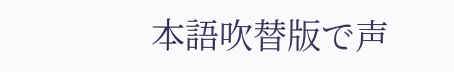本語吹替版で声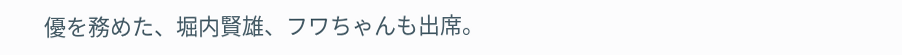優を務めた、堀内賢雄、フワちゃんも出席。